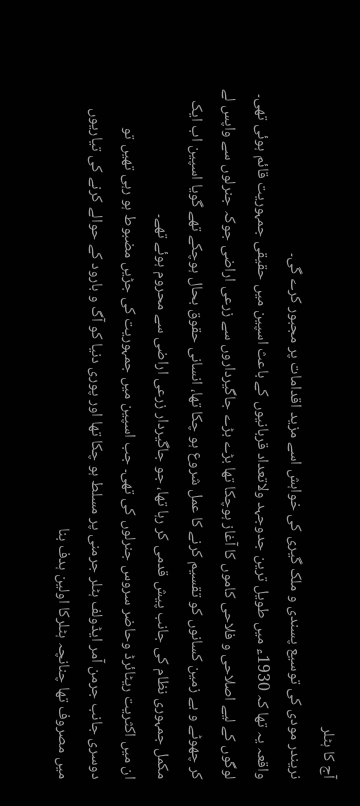آج کا ہٹلر
نریندر مودی کی توسیع پسندی و ملک گیری کی خواہش اسے مزید اقدامات پر مجبور کرے گی۔
واقعہ یہ تھا کہ 1930ء میں طویل ترین جدوجہد ولاتعداد قربانیوں کے باعث اسپین میں حقیقی جمہوریت قائم ہوئی تھی۔ لوگوں کے لیے اصلاحی و فلاحی کاموں کا آغاز ہوچکا تھا بڑے بڑے جاگیرداروں سے زرعی اراضی جوکہ جنرلوں سے واپس لے کر چھوٹے و بے زمین کسانوں کو تقسیم کرنے کا عمل شروع ہو چکا تھا، انسانی حقوق بحال ہوچکے تھے گویا اسپین اب ایک مکمل جمہوری نظام کی جانب پیش قدمی کر رہا تھا، جو جاگیردار زرعی اراضی سے محروم ہوئے تھے۔
ان میں اکثریت ریٹائرڈ وحاضر سروس جنرلوں کی تھی۔ جب اسپین میں جمہوریت کی جڑیں مضبوط ہو رہی تھیں تو دوسری جانب جرمن آمر ایڈولف ہٹلر جرمنی پر مسلط ہو چکا تھا اور پوری دنیا کو آگ و بارود کے حوالے کرنے کی تیاریوں میں مصروف تھا چنانچہ ہٹلرکا اولین ہدف بنا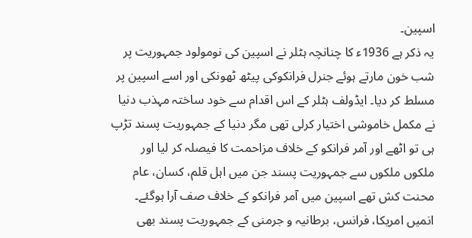اسپین۔
یہ ذکر ہے 1936ء کا چنانچہ ہٹلر نے اسپین کی نومولود جمہوریت پر شب خون مارتے ہوئے جنرل فرانکوکی پیٹھ ٹھونکی اور اسے اسپین پر مسلط کر دیا۔ ایڈولف ہٹلر کے اس اقدام سے خود ساختہ مہذب دنیا نے مکمل خاموشی اختیار کرلی تھی مگر دنیا کے جمہوریت پسند تڑپ ہی تو اٹھے اور آمر فرانکو کے خلاف مزاحمت کا فیصلہ کر لیا اور ملکوں ملکوں سے جمہوریت پسند جن میں اہل قلم، کسان، عام محنت کش تھے اسپین میں آمر فرانکو کے خلاف صف آرا ہوگئے۔ انمیں امریکا، فرانس، برطانیہ و جرمنی کے جمہوریت پسند بھی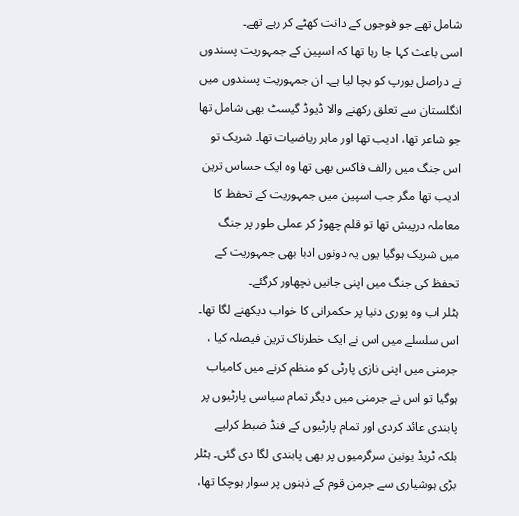شامل تھے جو فوجوں کے دانت کھٹے کر رہے تھے۔
اسی باعث کہا جا رہا تھا کہ اسپین کے جمہوریت پسندوں نے دراصل یورپ کو بچا لیا ہے۔ ان جمہوریت پسندوں میں انگلستان سے تعلق رکھنے والا ڈیوڈ گیسٹ بھی شامل تھا جو شاعر تھا، ادیب تھا اور ماہر ریاضیات تھا۔ شریک تو اس جنگ میں رالف فاکس بھی تھا وہ ایک حساس ترین ادیب تھا مگر جب اسپین میں جمہوریت کے تحفظ کا معاملہ درپیش تھا تو قلم چھوڑ کر عملی طور پر جنگ میں شریک ہوگیا یوں یہ دونوں ادبا بھی جمہوریت کے تحفظ کی جنگ میں اپنی جانیں نچھاور کرگئے۔
ہٹلر اب وہ پوری دنیا پر حکمرانی کا خواب دیکھنے لگا تھا۔ اس سلسلے میں اس نے ایک خطرناک ترین فیصلہ کیا ، جرمنی میں اپنی نازی پارٹی کو منظم کرنے میں کامیاب ہوگیا تو اس نے جرمنی میں دیگر تمام سیاسی پارٹیوں پر پابندی عائد کردی اور تمام پارٹیوں کے فنڈ ضبط کرلیے بلکہ ٹریڈ یونین سرگرمیوں پر بھی پابندی لگا دی گئی۔ ہٹلر بڑی ہوشیاری سے جرمن قوم کے ذہنوں پر سوار ہوچکا تھا،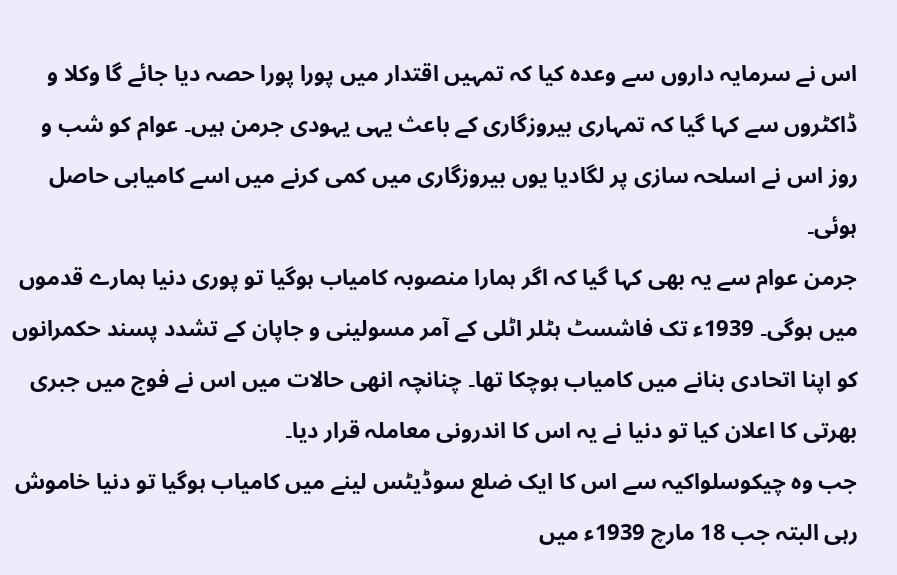اس نے سرمایہ داروں سے وعدہ کیا کہ تمہیں اقتدار میں پورا پورا حصہ دیا جائے گا وکلا و ڈاکٹروں سے کہا گیا کہ تمہاری بیروزگاری کے باعث یہی یہودی جرمن ہیں۔ عوام کو شب و روز اس نے اسلحہ سازی پر لگادیا یوں بیروزگاری میں کمی کرنے میں اسے کامیابی حاصل ہوئی۔
جرمن عوام سے یہ بھی کہا گیا کہ اگر ہمارا منصوبہ کامیاب ہوگیا تو پوری دنیا ہمارے قدموں میں ہوگی۔ 1939ء تک فاشسٹ ہٹلر اٹلی کے آمر مسولینی و جاپان کے تشدد پسند حکمرانوں کو اپنا اتحادی بنانے میں کامیاب ہوچکا تھا۔ چنانچہ انھی حالات میں اس نے فوج میں جبری بھرتی کا اعلان کیا تو دنیا نے یہ اس کا اندرونی معاملہ قرار دیا۔
جب وہ چیکوسلواکیہ سے اس کا ایک ضلع سوڈیٹس لینے میں کامیاب ہوگیا تو دنیا خاموش رہی البتہ جب 18 مارچ 1939ء میں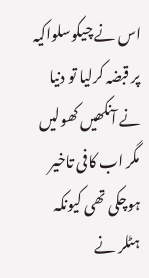اس نے چیکوسلواکیہ پر قبضہ کرلیا تو دنیا نے آنکھیں کھولیں مگر اب کافی تاخیر ہوچکی تھی کیونکہ ہٹلر نے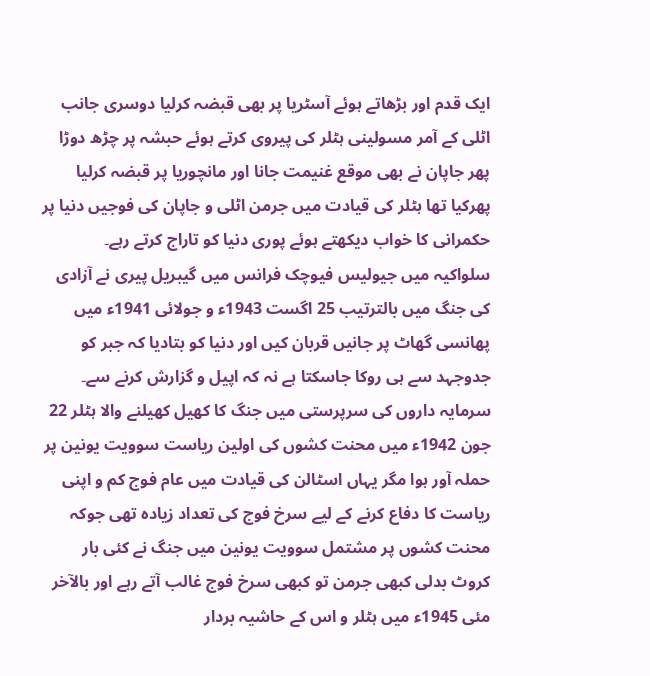ایک قدم اور بڑھاتے ہوئے آسٹریا پر بھی قبضہ کرلیا دوسری جانب اٹلی کے آمر مسولینی ہٹلر کی پیروی کرتے ہوئے حبشہ پر چڑھ دوڑا پھر جاپان نے بھی موقع غنیمت جانا اور مانچوریا پر قبضہ کرلیا پھرکیا تھا ہٹلر کی قیادت میں جرمن اٹلی و جاپان کی فوجیں دنیا پر حکمرانی کا خواب دیکھتے ہوئے پوری دنیا کو تاراج کرتے رہے۔
سلواکیہ میں جیولیس فیوچک فرانس میں گیبریل پیری نے آزادی کی جنگ میں بالترتیب 25 اگست 1943ء و جولائی 1941ء میں پھانسی گھاٹ پر جانیں قربان کیں اور دنیا کو بتادیا کہ جبر کو جدوجہد سے ہی روکا جاسکتا ہے نہ کہ اپیل و گزارش کرنے سے۔ سرمایہ داروں کی سرپرستی میں جنگ کا کھیل کھیلنے والا ہٹلر 22 جون 1942ء میں محنت کشوں کی اولین ریاست سوویت یونین پر حملہ آور ہوا مگر یہاں اسٹالن کی قیادت میں عام فوج کم و اپنی ریاست کا دفاع کرنے کے لیے سرخ فوج کی تعداد زیادہ تھی جوکہ محنت کشوں پر مشتمل سوویت یونین میں جنگ نے کئی بار کروٹ بدلی کبھی جرمن تو کبھی سرخ فوج غالب آتے رہے اور بالآخر مئی 1945ء میں ہٹلر و اس کے حاشیہ بردار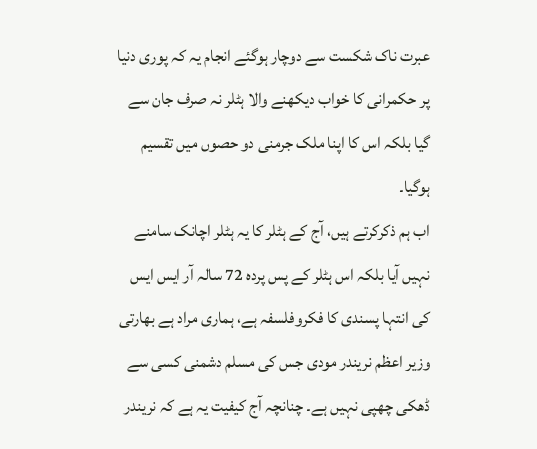عبرت ناک شکست سے دوچار ہوگئے انجام یہ کہ پوری دنیا پر حکمرانی کا خواب دیکھنے والا ہٹلر نہ صرف جان سے گیا بلکہ اس کا اپنا ملک جرمنی دو حصوں میں تقسیم ہوگیا۔
اب ہم ذکرکرتے ہیں، آج کے ہٹلر کا یہ ہٹلر اچانک سامنے نہیں آیا بلکہ اس ہٹلر کے پس پردہ 72 سالہ آر ایس ایس کی انتہا پسندی کا فکروفلسفہ ہے، ہماری مراد ہے بھارتی وزیر اعظم نریندر مودی جس کی مسلم دشمنی کسی سے ڈھکی چھپی نہیں ہے۔ چنانچہ آج کیفیت یہ ہے کہ نریندر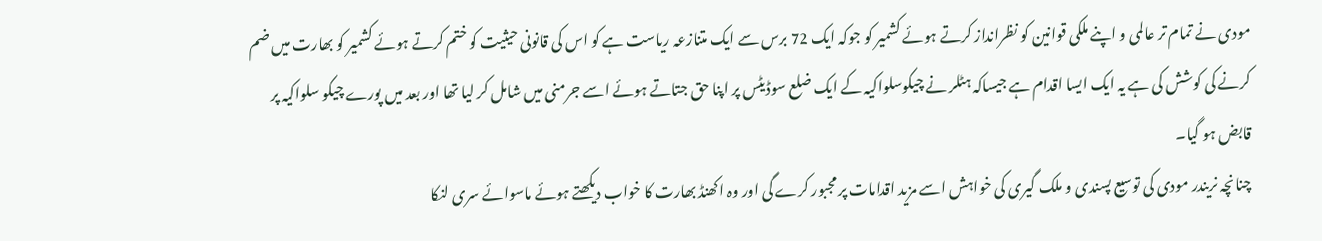مودی نے تمام تر عالمی و اپنے ملکی قوانین کو نظرانداز کرتے ہوئے کشمیر کو جوکہ ایک 72 برس سے ایک متنازعہ ریاست ہے کو اس کی قانونی حیثیت کو ختم کرتے ہوئے کشمیر کو بھارت میں ضم کرنے کی کوشش کی ہے یہ ایک ایسا اقدام ہے جیساکہ ہٹلر نے چیکوسلواکیہ کے ایک ضلع سوڈیٹس پر اپنا حق جتاتے ہوئے اسے جرمنی میں شامل کر لیا تھا اور بعد میں پورے چیکو سلواکیہ پر قابض ہو گیا۔
چنانچہ نریندر مودی کی توسیع پسندی و ملک گیری کی خواہش اسے مزید اقدامات پر مجبور کرے گی اور وہ اکھنڈ بھارت کا خواب دیکھتے ہوئے ماسوائے سری لنکا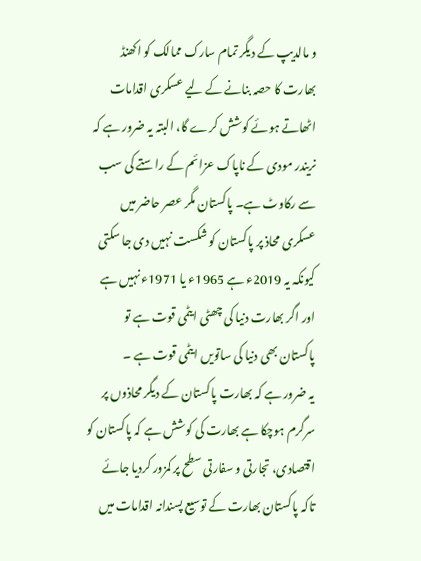و مالدیپ کے دیگر تمام سارک ممالک کو اکھنڈ بھارت کا حصہ بنانے کے لیے عسکری اقدامات اٹھاتے ہوئے کوشش کرے گا، البتہ یہ ضرور ہے کہ نریندر مودی کے ناپاک عزائم کے راستے کی سب سے رکاوٹ ہے۔ پاکستان مگر عصر حاضر میں عسکری محاذ پر پاکستان کو شکست نہیں دی جا سکتی کیونکہ یہ 2019ء ہے 1965ء یا 1971ء نہیں ہے اور اگر بھارت دنیا کی چھٹی ایٹمی قوت ہے تو پاکستان بھی دنیا کی ساتویں ایٹمی قوت ہے ۔
یہ ضرور ہے کہ بھارت پاکستان کے دیگر محاذوں پر سرگرم ہوچکا ہے بھارت کی کوشش ہے کہ پاکستان کو اقتصادی، تجارتی و سفارتی سطح پر کمزور کردیا جائے تاکہ پاکستان بھارت کے توسیع پسندانہ اقدامات میں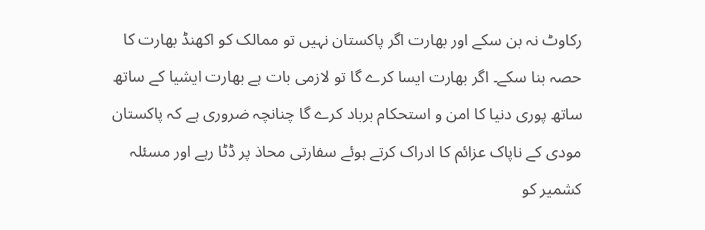رکاوٹ نہ بن سکے اور بھارت اگر پاکستان نہیں تو ممالک کو اکھنڈ بھارت کا حصہ بنا سکے۔ اگر بھارت ایسا کرے گا تو لازمی بات ہے بھارت ایشیا کے ساتھ ساتھ پوری دنیا کا امن و استحکام برباد کرے گا چنانچہ ضروری ہے کہ پاکستان مودی کے ناپاک عزائم کا ادراک کرتے ہوئے سفارتی محاذ پر ڈٹا رہے اور مسئلہ کشمیر کو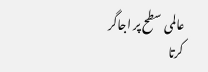عالمی سطح پر اجاگر کرتا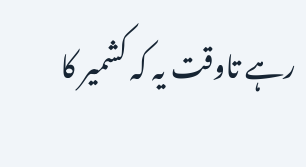رہے تاوقت یہ کہ کشمیر کا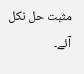مثبت حل نکل آئے۔